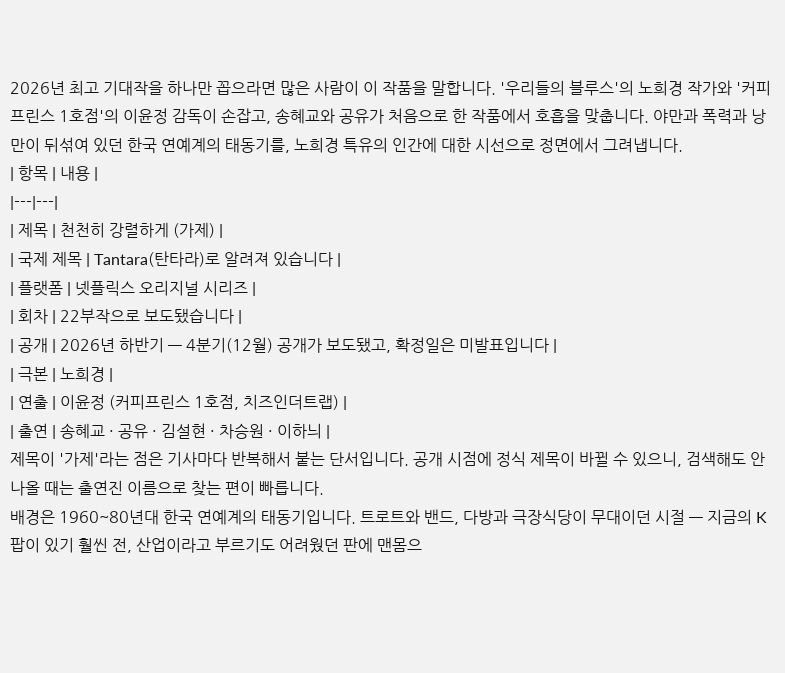2026년 최고 기대작을 하나만 꼽으라면 많은 사람이 이 작품을 말합니다. '우리들의 블루스'의 노희경 작가와 '커피프린스 1호점'의 이윤정 감독이 손잡고, 송혜교와 공유가 처음으로 한 작품에서 호흡을 맞춥니다. 야만과 폭력과 낭만이 뒤섞여 있던 한국 연예계의 태동기를, 노희경 특유의 인간에 대한 시선으로 정면에서 그려냅니다.
| 항목 | 내용 |
|---|---|
| 제목 | 천천히 강렬하게 (가제) |
| 국제 제목 | Tantara(탄타라)로 알려져 있습니다 |
| 플랫폼 | 넷플릭스 오리지널 시리즈 |
| 회차 | 22부작으로 보도됐습니다 |
| 공개 | 2026년 하반기 — 4분기(12월) 공개가 보도됐고, 확정일은 미발표입니다 |
| 극본 | 노희경 |
| 연출 | 이윤정 (커피프린스 1호점, 치즈인더트랩) |
| 출연 | 송혜교 · 공유 · 김설현 · 차승원 · 이하늬 |
제목이 '가제'라는 점은 기사마다 반복해서 붙는 단서입니다. 공개 시점에 정식 제목이 바뀔 수 있으니, 검색해도 안 나올 때는 출연진 이름으로 찾는 편이 빠릅니다.
배경은 1960~80년대 한국 연예계의 태동기입니다. 트로트와 밴드, 다방과 극장식당이 무대이던 시절 — 지금의 K팝이 있기 훨씬 전, 산업이라고 부르기도 어려웠던 판에 맨몸으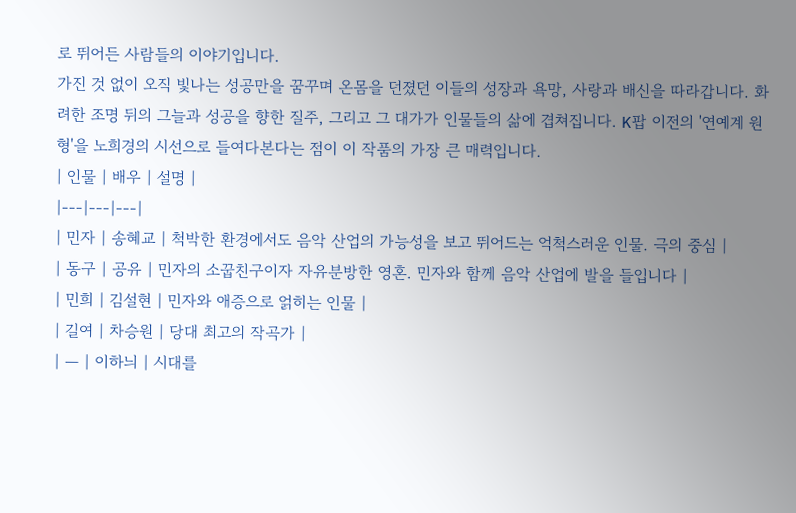로 뛰어든 사람들의 이야기입니다.
가진 것 없이 오직 빛나는 성공만을 꿈꾸며 온몸을 던졌던 이들의 성장과 욕망, 사랑과 배신을 따라갑니다. 화려한 조명 뒤의 그늘과 성공을 향한 질주, 그리고 그 대가가 인물들의 삶에 겹쳐집니다. K팝 이전의 '연예계 원형'을 노희경의 시선으로 들여다본다는 점이 이 작품의 가장 큰 매력입니다.
| 인물 | 배우 | 설명 |
|---|---|---|
| 민자 | 송혜교 | 척박한 환경에서도 음악 산업의 가능성을 보고 뛰어드는 억척스러운 인물. 극의 중심 |
| 동구 | 공유 | 민자의 소꿉친구이자 자유분방한 영혼. 민자와 함께 음악 산업에 발을 들입니다 |
| 민희 | 김설현 | 민자와 애증으로 얽히는 인물 |
| 길여 | 차승원 | 당대 최고의 작곡가 |
| — | 이하늬 | 시대를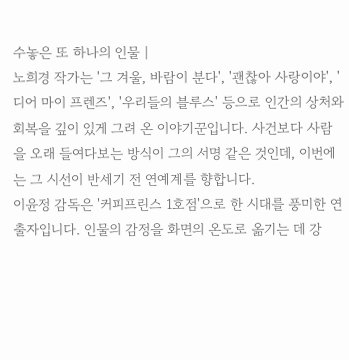수놓은 또 하나의 인물 |
노희경 작가는 '그 겨울, 바람이 분다', '괜찮아 사랑이야', '디어 마이 프렌즈', '우리들의 블루스' 등으로 인간의 상처와 회복을 깊이 있게 그려 온 이야기꾼입니다. 사건보다 사람을 오래 들여다보는 방식이 그의 서명 같은 것인데, 이번에는 그 시선이 반세기 전 연예계를 향합니다.
이윤정 감독은 '커피프린스 1호점'으로 한 시대를 풍미한 연출자입니다. 인물의 감정을 화면의 온도로 옮기는 데 강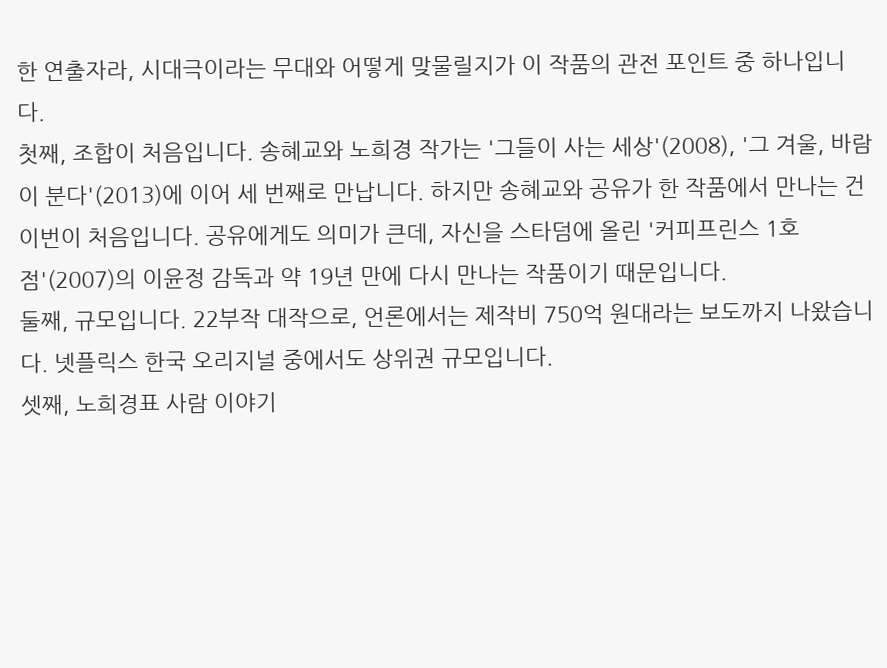한 연출자라, 시대극이라는 무대와 어떻게 맞물릴지가 이 작품의 관전 포인트 중 하나입니다.
첫째, 조합이 처음입니다. 송혜교와 노희경 작가는 '그들이 사는 세상'(2008), '그 겨울, 바람이 분다'(2013)에 이어 세 번째로 만납니다. 하지만 송혜교와 공유가 한 작품에서 만나는 건 이번이 처음입니다. 공유에게도 의미가 큰데, 자신을 스타덤에 올린 '커피프린스 1호점'(2007)의 이윤정 감독과 약 19년 만에 다시 만나는 작품이기 때문입니다.
둘째, 규모입니다. 22부작 대작으로, 언론에서는 제작비 750억 원대라는 보도까지 나왔습니다. 넷플릭스 한국 오리지널 중에서도 상위권 규모입니다.
셋째, 노희경표 사람 이야기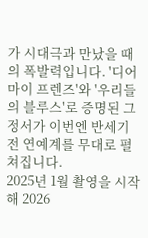가 시대극과 만났을 때의 폭발력입니다. '디어 마이 프렌즈'와 '우리들의 블루스'로 증명된 그 정서가 이번엔 반세기 전 연예계를 무대로 펼쳐집니다.
2025년 1월 촬영을 시작해 2026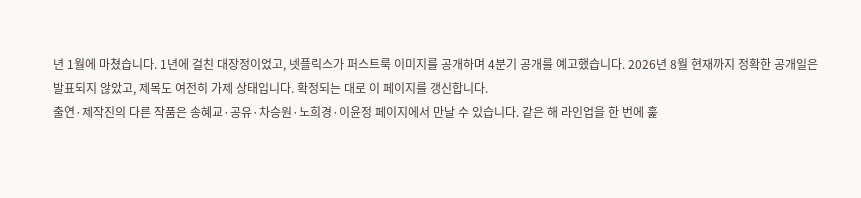년 1월에 마쳤습니다. 1년에 걸친 대장정이었고, 넷플릭스가 퍼스트룩 이미지를 공개하며 4분기 공개를 예고했습니다. 2026년 8월 현재까지 정확한 공개일은 발표되지 않았고, 제목도 여전히 가제 상태입니다. 확정되는 대로 이 페이지를 갱신합니다.
출연·제작진의 다른 작품은 송혜교·공유·차승원·노희경·이윤정 페이지에서 만날 수 있습니다. 같은 해 라인업을 한 번에 훑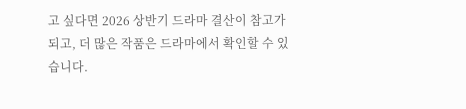고 싶다면 2026 상반기 드라마 결산이 참고가 되고, 더 많은 작품은 드라마에서 확인할 수 있습니다.